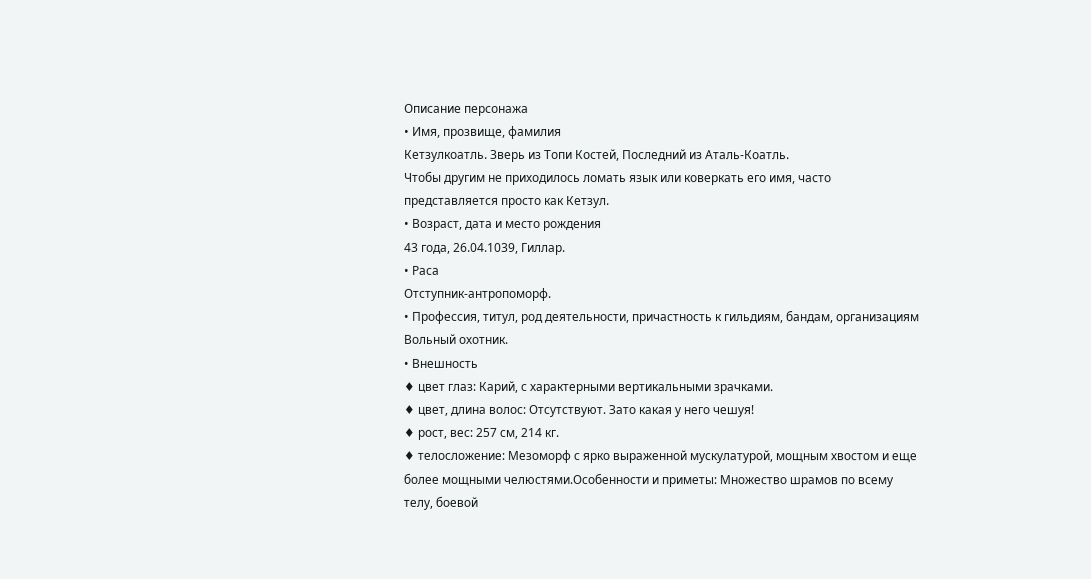Описание персонажа
• Имя, прозвище, фамилия
Кетзулкоатль. Зверь из Топи Костей, Последний из Аталь-Коатль.
Чтобы другим не приходилось ломать язык или коверкать его имя, часто представляется просто как Кетзул.
• Возраст, дата и место рождения
43 года, 26.04.1039, Гиллар.
• Раса
Отступник-антропоморф.
• Профессия, титул, род деятельности, причастность к гильдиям, бандам, организациям
Вольный охотник.
• Внешность
♦ цвет глаз: Карий, с характерными вертикальными зрачками.
♦ цвет, длина волос: Отсутствуют. Зато какая у него чешуя!
♦ рост, вес: 257 см, 214 кг.
♦ телосложение: Мезоморф с ярко выраженной мускулатурой, мощным хвостом и еще более мощными челюстями.Особенности и приметы: Множество шрамов по всему телу, боевой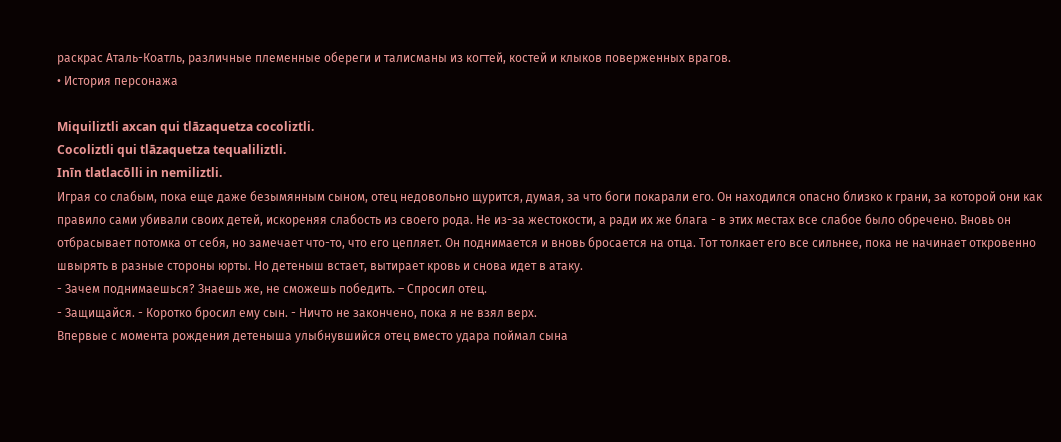раскрас Аталь-Коатль, различные племенные обереги и талисманы из когтей, костей и клыков поверженных врагов.
• История персонажа

Miquiliztli axcan qui tlāzaquetza cocoliztli.
Cocoliztli qui tlāzaquetza tequaliliztli.
Inīn tlatlacōlli in nemiliztli.
Играя со слабым, пока еще даже безымянным сыном, отец недовольно щурится, думая, за что боги покарали его. Он находился опасно близко к грани, за которой они как правило сами убивали своих детей, искореняя слабость из своего рода. Не из-за жестокости, а ради их же блага - в этих местах все слабое было обречено. Вновь он отбрасывает потомка от себя, но замечает что-то, что его цепляет. Он поднимается и вновь бросается на отца. Тот толкает его все сильнее, пока не начинает откровенно швырять в разные стороны юрты. Но детеныш встает, вытирает кровь и снова идет в атаку.
- Зачем поднимаешься? Знаешь же, не сможешь победить. – Спросил отец.
- Защищайся. - Коротко бросил ему сын. - Ничто не закончено, пока я не взял верх.
Впервые с момента рождения детеныша улыбнувшийся отец вместо удара поймал сына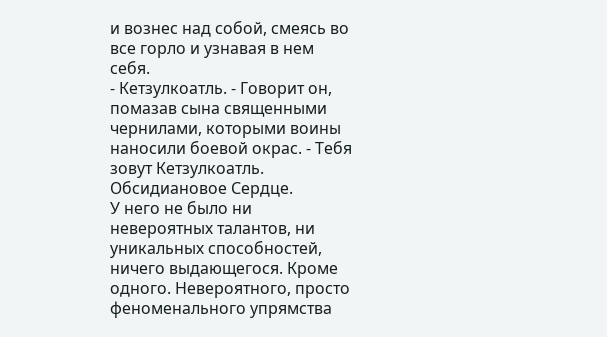и вознес над собой, смеясь во все горло и узнавая в нем себя.
- Кетзулкоатль. - Говорит он, помазав сына священными чернилами, которыми воины наносили боевой окрас. - Тебя зовут Кетзулкоатль. Обсидиановое Сердце.
У него не было ни невероятных талантов, ни уникальных способностей, ничего выдающегося. Кроме одного. Невероятного, просто феноменального упрямства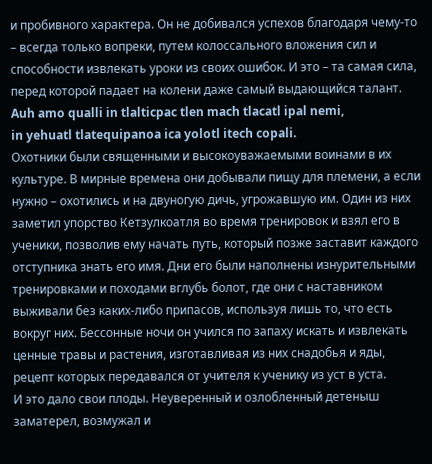и пробивного характера. Он не добивался успехов благодаря чему-то – всегда только вопреки, путем колоссального вложения сил и способности извлекать уроки из своих ошибок. И это – та самая сила, перед которой падает на колени даже самый выдающийся талант.
Auh amo qualli in tlalticpac tlen mach tlacatl ipal nemi,
in yehuatl tlatequipanoa ica yolotl itech copali.
Охотники были священными и высокоуважаемыми воинами в их культуре. В мирные времена они добывали пищу для племени, а если нужно – охотились и на двуногую дичь, угрожавшую им. Один из них заметил упорство Кетзулкоатля во время тренировок и взял его в ученики, позволив ему начать путь, который позже заставит каждого отступника знать его имя. Дни его были наполнены изнурительными тренировками и походами вглубь болот, где они с наставником выживали без каких-либо припасов, используя лишь то, что есть вокруг них. Бессонные ночи он учился по запаху искать и извлекать ценные травы и растения, изготавливая из них снадобья и яды, рецепт которых передавался от учителя к ученику из уст в уста.
И это дало свои плоды. Неуверенный и озлобленный детеныш заматерел, возмужал и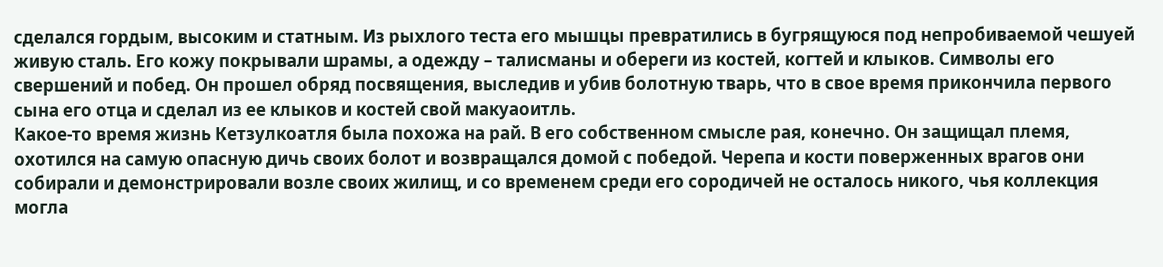сделался гордым, высоким и статным. Из рыхлого теста его мышцы превратились в бугрящуюся под непробиваемой чешуей живую сталь. Его кожу покрывали шрамы, а одежду – талисманы и обереги из костей, когтей и клыков. Символы его свершений и побед. Он прошел обряд посвящения, выследив и убив болотную тварь, что в свое время прикончила первого сына его отца и сделал из ее клыков и костей свой макуаоитль.
Какое-то время жизнь Кетзулкоатля была похожа на рай. В его собственном смысле рая, конечно. Он защищал племя, охотился на самую опасную дичь своих болот и возвращался домой с победой. Черепа и кости поверженных врагов они собирали и демонстрировали возле своих жилищ, и со временем среди его сородичей не осталось никого, чья коллекция могла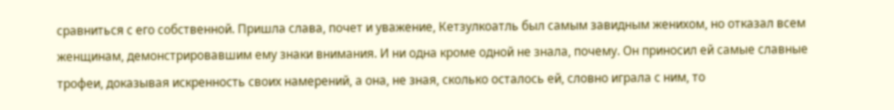сравниться с его собственной. Пришла слава, почет и уважение, Кетзулкоатль был самым завидным женихом, но отказал всем женщинам, демонстрировавшим ему знаки внимания. И ни одна кроме одной не знала, почему. Он приносил ей самые славные трофеи, доказывая искренность своих намерений, а она, не зная, сколько осталось ей, словно играла с ним, то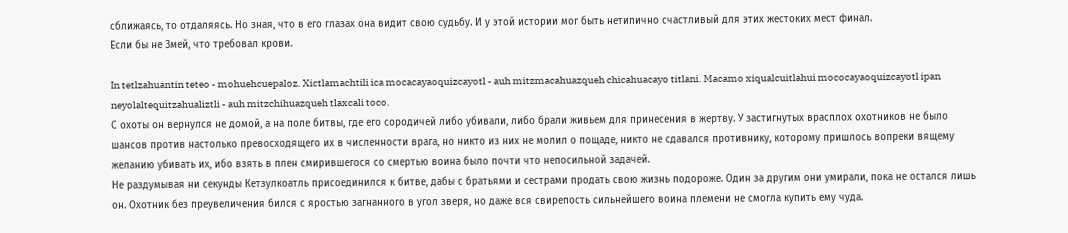сближаясь, то отдаляясь. Но зная, что в его глазах она видит свою судьбу. И у этой истории мог быть нетипично счастливый для этих жестоких мест финал.
Если бы не Змей, что требовал крови.

In tetlzahuantin teteo - mohuehcuepaloz. Xictlamachtili ica mocacayaoquizcayotl - auh mitzmacahuazqueh chicahuacayo titlani. Macamo xiqualcuitlahui mococayaoquizcayotl ipan neyolaltequitzahualiztli - auh mitzchihuazqueh tlaxcali toco.
С охоты он вернулся не домой, а на поле битвы, где его сородичей либо убивали, либо брали живьем для принесения в жертву. У застигнутых врасплох охотников не было шансов против настолько превосходящего их в численности врага, но никто из них не молил о пощаде, никто не сдавался противнику, которому пришлось вопреки вящему желанию убивать их, ибо взять в плен смирившегося со смертью воина было почти что непосильной задачей.
Не раздумывая ни секунды Кетзулкоатль присоединился к битве, дабы с братьями и сестрами продать свою жизнь подороже. Один за другим они умирали, пока не остался лишь он. Охотник без преувеличения бился с яростью загнанного в угол зверя, но даже вся свирепость сильнейшего воина племени не смогла купить ему чуда.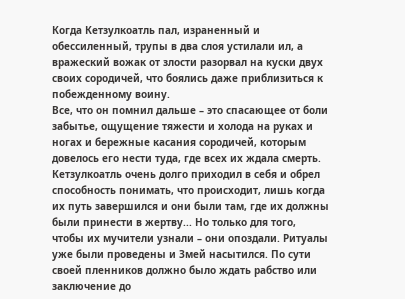Когда Кетзулкоатль пал, израненный и обессиленный, трупы в два слоя устилали ил, а вражеский вожак от злости разорвал на куски двух своих сородичей, что боялись даже приблизиться к побежденному воину.
Все, что он помнил дальше – это спасающее от боли забытье, ощущение тяжести и холода на руках и ногах и бережные касания сородичей, которым довелось его нести туда, где всех их ждала смерть.
Кетзулкоатль очень долго приходил в себя и обрел способность понимать, что происходит, лишь когда их путь завершился и они были там, где их должны были принести в жертву... Но только для того, чтобы их мучители узнали – они опоздали. Ритуалы уже были проведены и Змей насытился. По сути своей пленников должно было ждать рабство или заключение до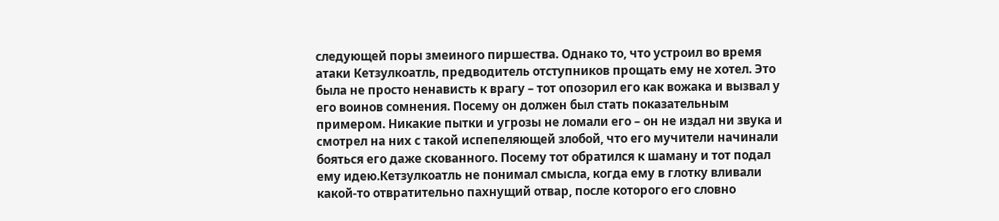следующей поры змеиного пиршества. Однако то, что устроил во время атаки Кетзулкоатль, предводитель отступников прощать ему не хотел. Это была не просто ненависть к врагу – тот опозорил его как вожака и вызвал у его воинов сомнения. Посему он должен был стать показательным примером. Никакие пытки и угрозы не ломали его – он не издал ни звука и смотрел на них с такой испепеляющей злобой, что его мучители начинали бояться его даже скованного. Посему тот обратился к шаману и тот подал ему идею.Кетзулкоатль не понимал смысла, когда ему в глотку вливали какой-то отвратительно пахнущий отвар, после которого его словно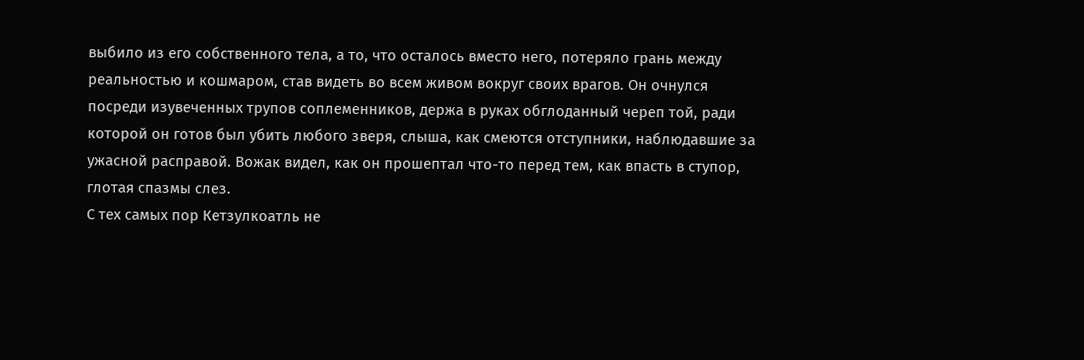выбило из его собственного тела, а то, что осталось вместо него, потеряло грань между реальностью и кошмаром, став видеть во всем живом вокруг своих врагов. Он очнулся посреди изувеченных трупов соплеменников, держа в руках обглоданный череп той, ради которой он готов был убить любого зверя, слыша, как смеются отступники, наблюдавшие за ужасной расправой. Вожак видел, как он прошептал что-то перед тем, как впасть в ступор, глотая спазмы слез.
С тех самых пор Кетзулкоатль не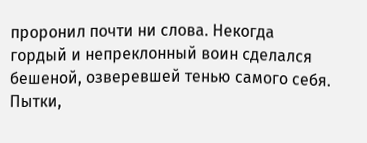проронил почти ни слова. Некогда гордый и непреклонный воин сделался бешеной, озверевшей тенью самого себя. Пытки,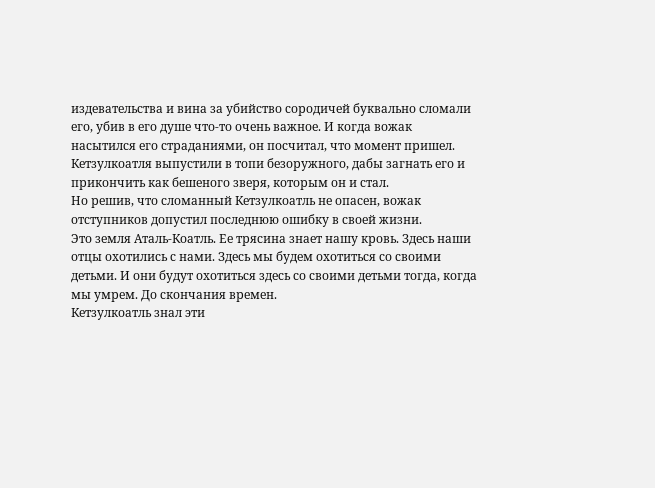издевательства и вина за убийство сородичей буквально сломали его, убив в его душе что-то очень важное. И когда вожак насытился его страданиями, он посчитал, что момент пришел. Кетзулкоатля выпустили в топи безоружного, дабы загнать его и прикончить как бешеного зверя, которым он и стал.
Но решив, что сломанный Кетзулкоатль не опасен, вожак отступников допустил последнюю ошибку в своей жизни.
Это земля Аталь-Коатль. Ее трясина знает нашу кровь. Здесь наши отцы охотились с нами. Здесь мы будем охотиться со своими детьми. И они будут охотиться здесь со своими детьми тогда, когда мы умрем. До скончания времен.
Кетзулкоатль знал эти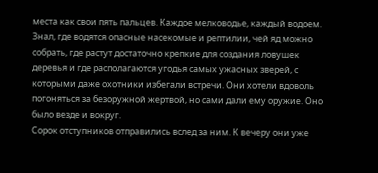места как свои пять пальцев. Каждое мелководье, каждый водоем. Знал, где водятся опасные насекомые и рептилии, чей яд можно собрать, где растут достаточно крепкие для создания ловушек деревья и где располагаются угодья самых ужасных зверей, с которыми даже охотники избегали встречи. Они хотели вдоволь погоняться за безоружной жертвой, но сами дали ему оружие. Оно было везде и вокруг.
Сорок отступников отправились вслед за ним. К вечеру они уже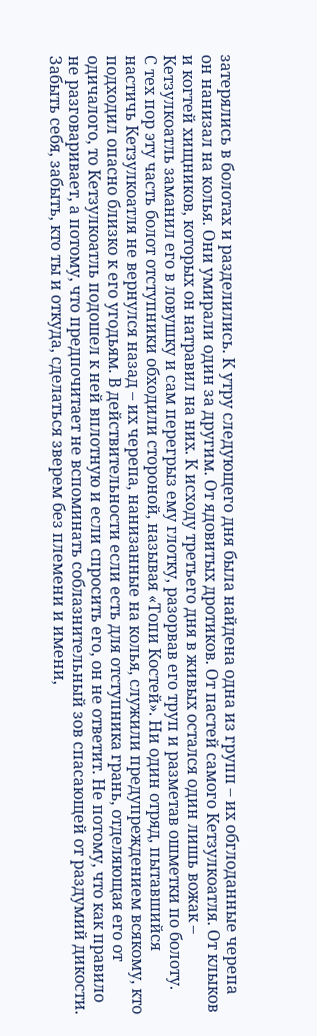затерялись в болотах и разделились. К утру следующего дня была найдена одна из групп – их обглоданные черепа он нанизал на колья. Они умирали один за другим. От ядовитых дротиков. От пастей самого Кетзулкоатля. От клыков и когтей хищников, которых он натравил на них. К исходу третьего дня в живых остался один лишь вожак – Кетзулкоатль заманил его в ловушку и сам перегрыз ему глотку, разорвав его труп и разметав ошметки по болоту.
С тех пор эту часть болот отступники обходили стороной, называя «Топи Костей». Ни один отряд, пытавшийся настичь Кетзулкоатля не вернулся назад – их черепа, нанизанные на колья, служили предупреждением всякому, кто подходил опасно близко к его угодьям. В действительности если есть для отступника грань, отделяющая его от одичалого, то Кетзулкоатль подошел к ней вплотную и если спросить его, он не ответит. Не потому, что как правило не разговаривает, а потому, что предпочитает не вспоминать соблазнительный зов спасающей от раздумий дикости. Забыть себя, забыть, кто ты и откуда, сделаться зверем без племени и имени,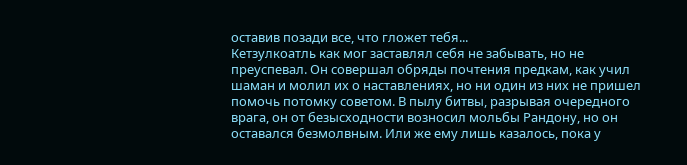оставив позади все, что гложет тебя...
Кетзулкоатль как мог заставлял себя не забывать, но не преуспевал. Он совершал обряды почтения предкам, как учил шаман и молил их о наставлениях, но ни один из них не пришел помочь потомку советом. В пылу битвы, разрывая очередного врага, он от безысходности возносил мольбы Рандону, но он оставался безмолвным. Или же ему лишь казалось, пока у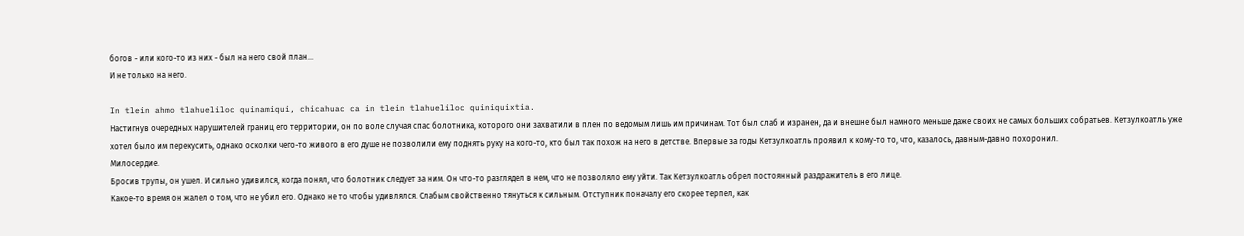богов - или кого-то из них - был на него свой план...
И не только на него.

In tlein ahmo tlahueliloc quinamiqui, chicahuac ca in tlein tlahueliloc quiniquixtia.
Настигнув очередных нарушителей границ его территории, он по воле случая спас болотника, которого они захватили в плен по ведомым лишь им причинам. Тот был слаб и изранен, да и внешне был намного меньше даже своих не самых больших собратьев. Кетзулкоатль уже хотел было им перекусить, однако осколки чего-то живого в его душе не позволили ему поднять руку на кого-то, кто был так похож на него в детстве. Впервые за годы Кетзулкоатль проявил к кому-то то, что, казалось, давным-давно похоронил.
Милосердие.
Бросив трупы, он ушел. И сильно удивился, когда понял, что болотник следует за ним. Он что-то разглядел в нем, что не позволяло ему уйти. Так Кетзулкоатль обрел постоянный раздражитель в его лице.
Какое-то время он жалел о том, что не убил его. Однако не то чтобы удивлялся. Слабым свойственно тянуться к сильным. Отступник поначалу его скорее терпел, как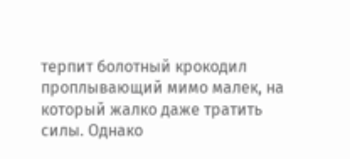терпит болотный крокодил проплывающий мимо малек, на который жалко даже тратить силы. Однако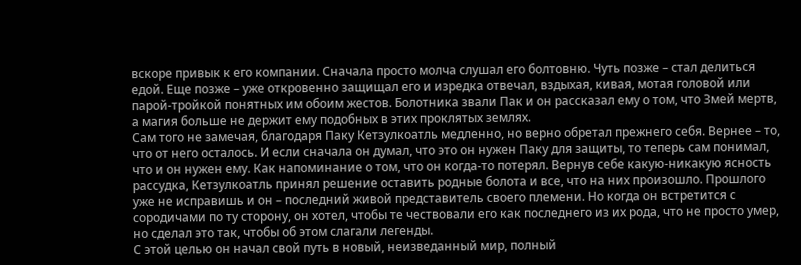вскоре привык к его компании. Сначала просто молча слушал его болтовню. Чуть позже – стал делиться едой. Еще позже – уже откровенно защищал его и изредка отвечал, вздыхая, кивая, мотая головой или парой-тройкой понятных им обоим жестов. Болотника звали Пак и он рассказал ему о том, что Змей мертв, а магия больше не держит ему подобных в этих проклятых землях.
Сам того не замечая, благодаря Паку Кетзулкоатль медленно, но верно обретал прежнего себя. Вернее – то, что от него осталось. И если сначала он думал, что это он нужен Паку для защиты, то теперь сам понимал, что и он нужен ему. Как напоминание о том, что он когда-то потерял. Вернув себе какую-никакую ясность рассудка, Кетзулкоатль принял решение оставить родные болота и все, что на них произошло. Прошлого уже не исправишь и он – последний живой представитель своего племени. Но когда он встретится с сородичами по ту сторону, он хотел, чтобы те чествовали его как последнего из их рода, что не просто умер, но сделал это так, чтобы об этом слагали легенды.
С этой целью он начал свой путь в новый, неизведанный мир, полный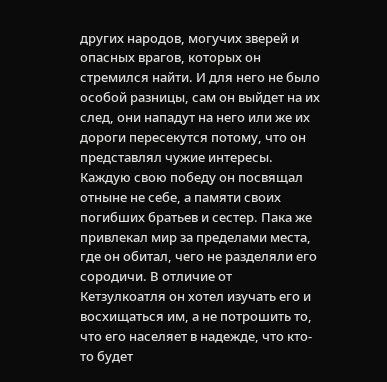других народов, могучих зверей и опасных врагов, которых он стремился найти. И для него не было особой разницы, сам он выйдет на их след, они нападут на него или же их дороги пересекутся потому, что он представлял чужие интересы. Каждую свою победу он посвящал отныне не себе, а памяти своих погибших братьев и сестер. Пака же привлекал мир за пределами места, где он обитал, чего не разделяли его сородичи. В отличие от Кетзулкоатля он хотел изучать его и восхищаться им, а не потрошить то, что его населяет в надежде, что кто-то будет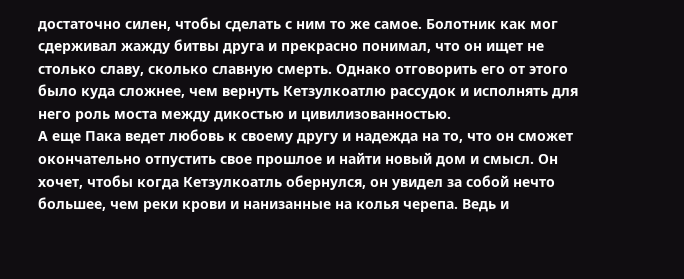достаточно силен, чтобы сделать с ним то же самое. Болотник как мог сдерживал жажду битвы друга и прекрасно понимал, что он ищет не столько славу, сколько славную смерть. Однако отговорить его от этого было куда сложнее, чем вернуть Кетзулкоатлю рассудок и исполнять для него роль моста между дикостью и цивилизованностью.
А еще Пака ведет любовь к своему другу и надежда на то, что он сможет окончательно отпустить свое прошлое и найти новый дом и смысл. Он хочет, чтобы когда Кетзулкоатль обернулся, он увидел за собой нечто большее, чем реки крови и нанизанные на колья черепа. Ведь и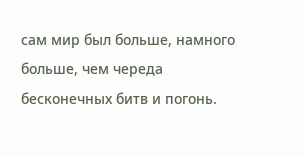сам мир был больше, намного больше, чем череда бесконечных битв и погонь.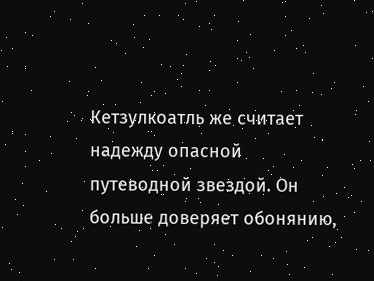Кетзулкоатль же считает надежду опасной путеводной звездой. Он больше доверяет обонянию,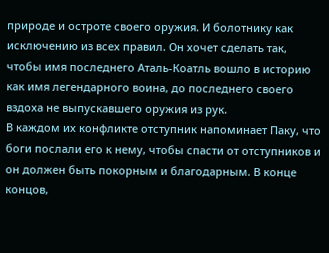природе и остроте своего оружия. И болотнику как исключению из всех правил. Он хочет сделать так, чтобы имя последнего Аталь-Коатль вошло в историю как имя легендарного воина, до последнего своего вздоха не выпускавшего оружия из рук.
В каждом их конфликте отступник напоминает Паку, что боги послали его к нему, чтобы спасти от отступников и он должен быть покорным и благодарным. В конце концов,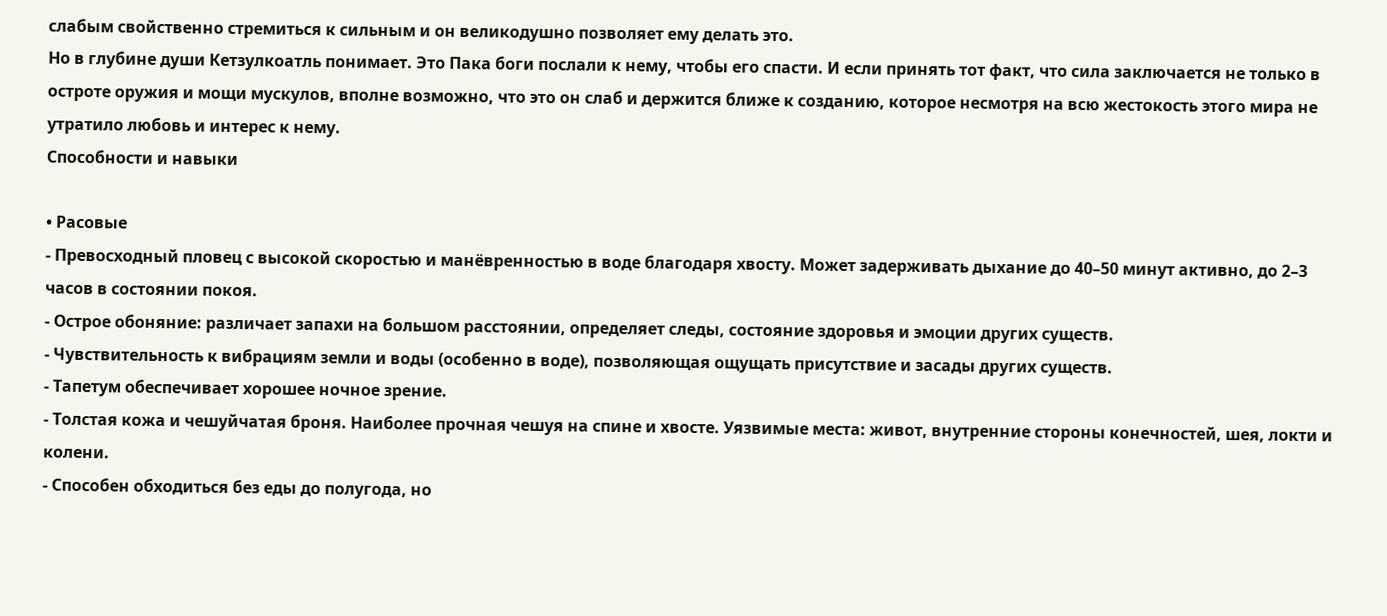слабым свойственно стремиться к сильным и он великодушно позволяет ему делать это.
Но в глубине души Кетзулкоатль понимает. Это Пака боги послали к нему, чтобы его спасти. И если принять тот факт, что сила заключается не только в остроте оружия и мощи мускулов, вполне возможно, что это он слаб и держится ближе к созданию, которое несмотря на всю жестокость этого мира не утратило любовь и интерес к нему.
Способности и навыки

• Расовые
- Превосходный пловец с высокой скоростью и манёвренностью в воде благодаря хвосту. Может задерживать дыхание до 40–50 минут активно, до 2–3 часов в состоянии покоя.
- Острое обоняние: различает запахи на большом расстоянии, определяет следы, состояние здоровья и эмоции других существ.
- Чувствительность к вибрациям земли и воды (особенно в воде), позволяющая ощущать присутствие и засады других существ.
- Тапетум обеспечивает хорошее ночное зрение.
- Толстая кожа и чешуйчатая броня. Наиболее прочная чешуя на спине и хвосте. Уязвимые места: живот, внутренние стороны конечностей, шея, локти и колени.
- Способен обходиться без еды до полугода, но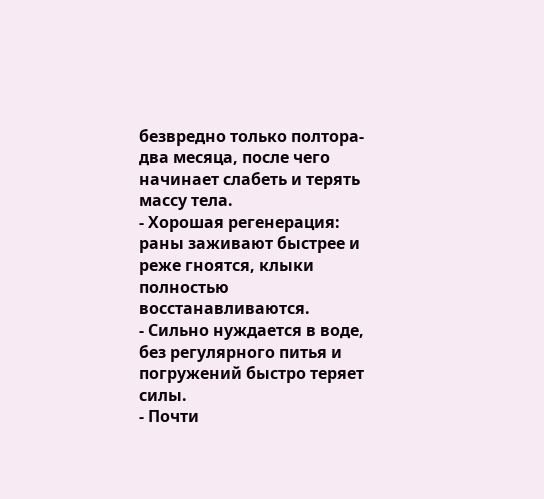безвредно только полтора-два месяца, после чего начинает слабеть и терять массу тела.
- Хорошая регенерация: раны заживают быстрее и реже гноятся, клыки полностью восстанавливаются.
- Сильно нуждается в воде, без регулярного питья и погружений быстро теряет силы.
- Почти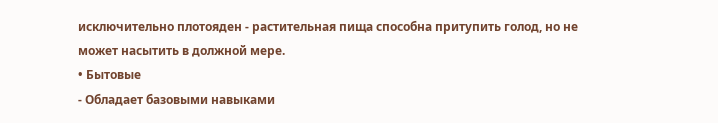исключительно плотояден - растительная пища способна притупить голод, но не может насытить в должной мере.
• Бытовые
- Обладает базовыми навыками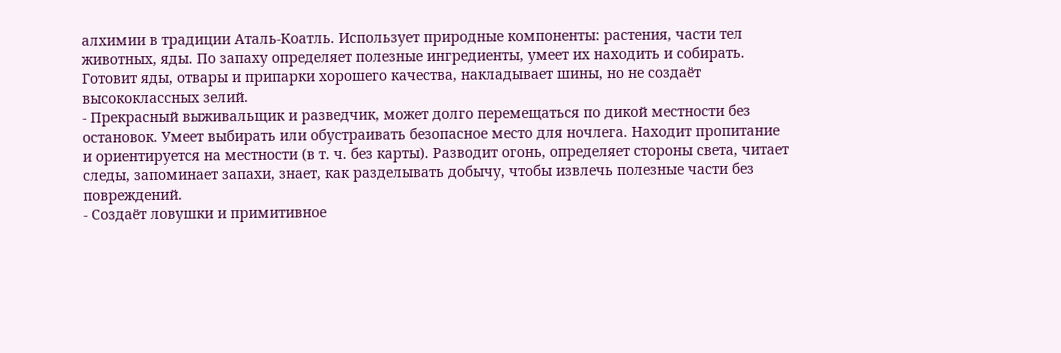алхимии в традиции Аталь‑Коатль. Использует природные компоненты: растения, части тел животных, яды. По запаху определяет полезные ингредиенты, умеет их находить и собирать. Готовит яды, отвары и припарки хорошего качества, накладывает шины, но не создаёт высококлассных зелий.
- Прекрасный выживальщик и разведчик, может долго перемещаться по дикой местности без остановок. Умеет выбирать или обустраивать безопасное место для ночлега. Находит пропитание и ориентируется на местности (в т. ч. без карты). Разводит огонь, определяет стороны света, читает следы, запоминает запахи, знает, как разделывать добычу, чтобы извлечь полезные части без повреждений.
- Создаёт ловушки и примитивное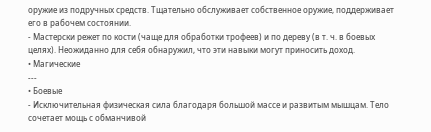оружие из подручных средств. Тщательно обслуживает собственное оружие, поддерживает его в рабочем состоянии.
- Мастерски режет по кости (чаще для обработки трофеев) и по дереву (в т. ч. в боевых целях). Неожиданно для себя обнаружил, что эти навыки могут приносить доход.
• Магические
---
• Боевые
- Исключительная физическая сила благодаря большой массе и развитым мышцам. Тело сочетает мощь с обманчивой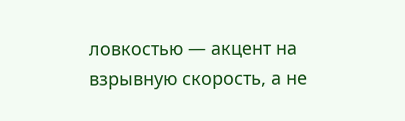ловкостью — акцент на взрывную скорость, а не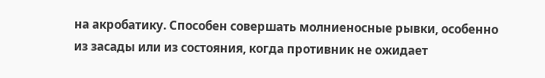на акробатику. Способен совершать молниеносные рывки, особенно из засады или из состояния, когда противник не ожидает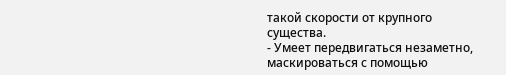такой скорости от крупного существа.
- Умеет передвигаться незаметно, маскироваться с помощью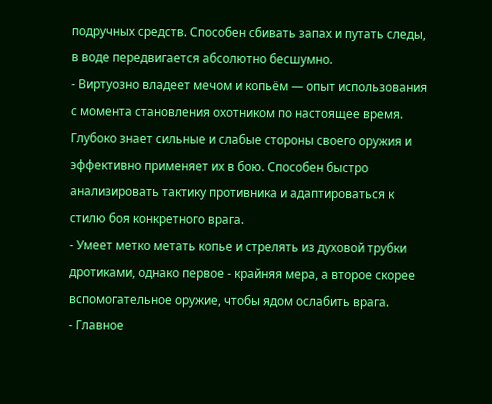подручных средств. Способен сбивать запах и путать следы, в воде передвигается абсолютно бесшумно.
- Виртуозно владеет мечом и копьём — опыт использования с момента становления охотником по настоящее время. Глубоко знает сильные и слабые стороны своего оружия и эффективно применяет их в бою. Способен быстро анализировать тактику противника и адаптироваться к стилю боя конкретного врага.
- Умеет метко метать копье и стрелять из духовой трубки дротиками, однако первое - крайняя мера, а второе скорее вспомогательное оружие, чтобы ядом ослабить врага.
- Главное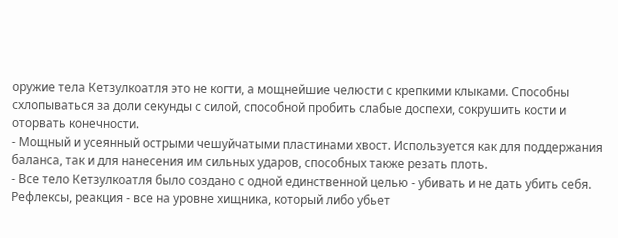оружие тела Кетзулкоатля это не когти, а мощнейшие челюсти с крепкими клыками. Способны схлопываться за доли секунды с силой, способной пробить слабые доспехи, сокрушить кости и оторвать конечности.
- Мощный и усеянный острыми чешуйчатыми пластинами хвост. Используется как для поддержания баланса, так и для нанесения им сильных ударов, способных также резать плоть.
- Все тело Кетзулкоатля было создано с одной единственной целью - убивать и не дать убить себя. Рефлексы, реакция - все на уровне хищника, который либо убьет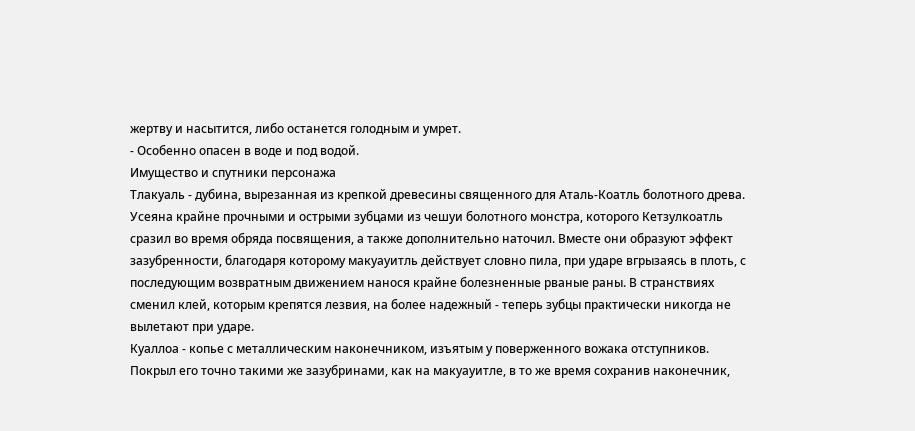жертву и насытится, либо останется голодным и умрет.
- Особенно опасен в воде и под водой.
Имущество и спутники персонажа
Тлакуаль - дубина, вырезанная из крепкой древесины священного для Аталь-Коатль болотного древа. Усеяна крайне прочными и острыми зубцами из чешуи болотного монстра, которого Кетзулкоатль сразил во время обряда посвящения, а также дополнительно наточил. Вместе они образуют эффект зазубренности, благодаря которому макуауитль действует словно пила, при ударе вгрызаясь в плоть, с последующим возвратным движением нанося крайне болезненные рваные раны. В странствиях сменил клей, которым крепятся лезвия, на более надежный - теперь зубцы практически никогда не вылетают при ударе.
Куаллоа - копье с металлическим наконечником, изъятым у поверженного вожака отступников. Покрыл его точно такими же зазубринами, как на макуауитле, в то же время сохранив наконечник,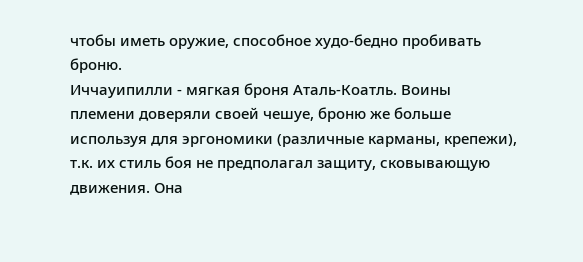чтобы иметь оружие, способное худо-бедно пробивать броню.
Иччауипилли - мягкая броня Аталь-Коатль. Воины племени доверяли своей чешуе, броню же больше используя для эргономики (различные карманы, крепежи), т.к. их стиль боя не предполагал защиту, сковывающую движения. Она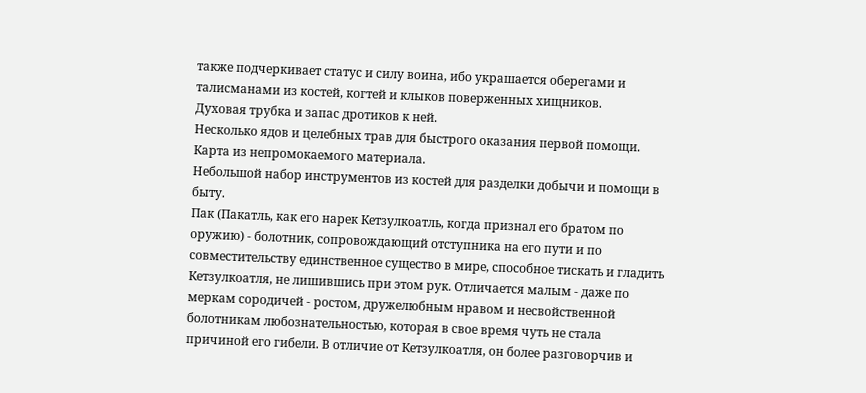также подчеркивает статус и силу воина, ибо украшается оберегами и талисманами из костей, когтей и клыков поверженных хищников.
Духовая трубка и запас дротиков к ней.
Несколько ядов и целебных трав для быстрого оказания первой помощи.
Карта из непромокаемого материала.
Небольшой набор инструментов из костей для разделки добычи и помощи в быту.
Пак (Пакатль, как его нарек Кетзулкоатль, когда признал его братом по оружию) - болотник, сопровождающий отступника на его пути и по совместительству единственное существо в мире, способное тискать и гладить Кетзулкоатля, не лишившись при этом рук. Отличается малым - даже по меркам сородичей - ростом, дружелюбным нравом и несвойственной болотникам любознательностью, которая в свое время чуть не стала причиной его гибели. В отличие от Кетзулкоатля, он более разговорчив и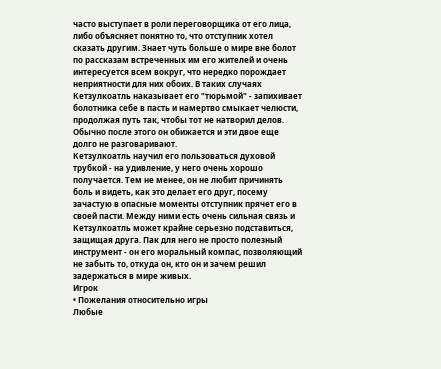часто выступает в роли переговорщика от его лица, либо объясняет понятно то, что отступник хотел сказать другим. Знает чуть больше о мире вне болот по рассказам встреченных им его жителей и очень интересуется всем вокруг, что нередко порождает неприятности для них обоих. В таких случаях Кетзулкоатль наказывает его "тюрьмой" - запихивает болотника себе в пасть и намертво смыкает челюсти, продолжая путь так, чтобы тот не натворил делов. Обычно после этого он обижается и эти двое еще долго не разговаривают.
Кетзулкоатль научил его пользоваться духовой трубкой - на удивление, у него очень хорошо получается. Тем не менее, он не любит причинять боль и видеть, как это делает его друг, посему зачастую в опасные моменты отступник прячет его в своей пасти. Между ними есть очень сильная связь и Кетзулкоатль может крайне серьезно подставиться, защищая друга. Пак для него не просто полезный инструмент - он его моральный компас, позволяющий не забыть то, откуда он, кто он и зачем решил задержаться в мире живых.
Игрок
• Пожелания относительно игры
Любые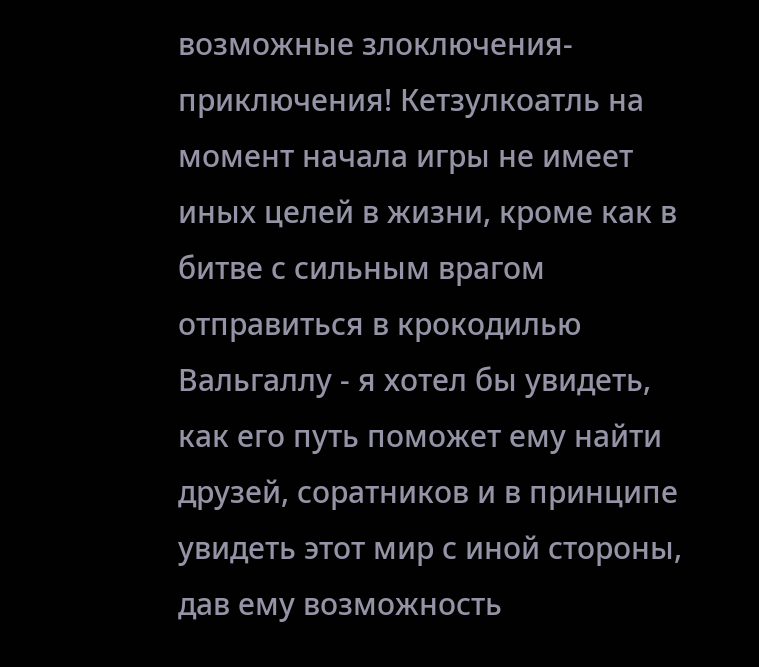возможные злоключения-приключения! Кетзулкоатль на момент начала игры не имеет иных целей в жизни, кроме как в битве с сильным врагом отправиться в крокодилью Вальгаллу - я хотел бы увидеть, как его путь поможет ему найти друзей, соратников и в принципе увидеть этот мир с иной стороны, дав ему возможность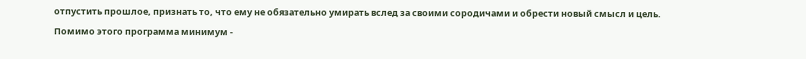отпустить прошлое, признать то, что ему не обязательно умирать вслед за своими сородичами и обрести новый смысл и цель.
Помимо этого программа минимум -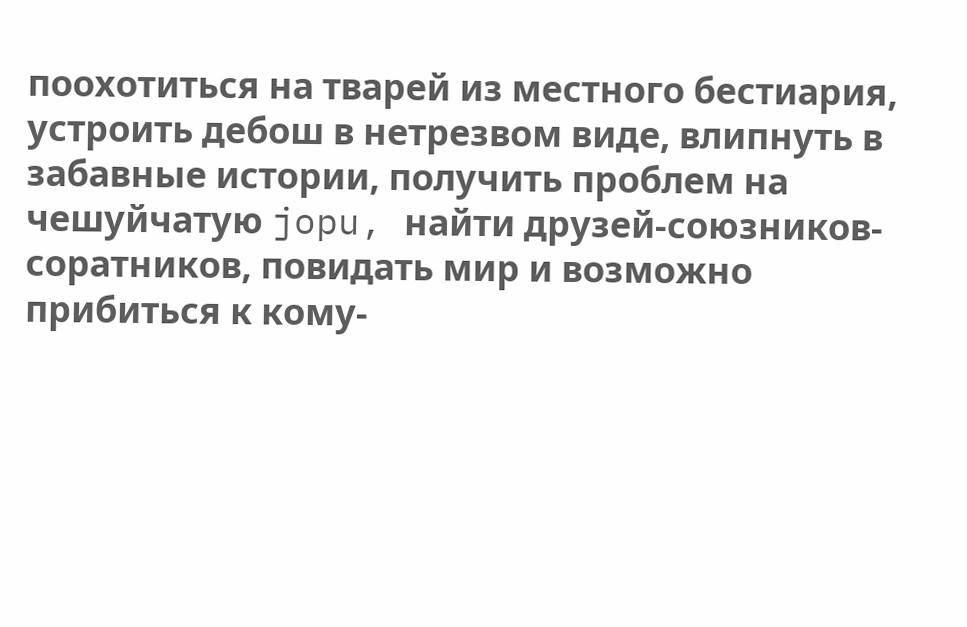поохотиться на тварей из местного бестиария, устроить дебош в нетрезвом виде, влипнуть в забавные истории, получить проблем на чешуйчатую jopu, найти друзей-союзников-соратников, повидать мир и возможно прибиться к кому-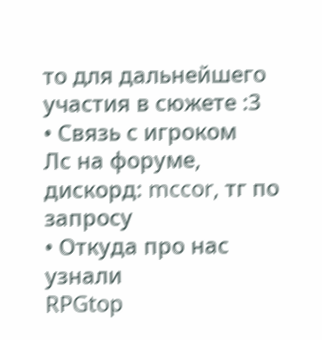то для дальнейшего участия в сюжете :3
• Связь с игроком
Лс на форуме, дискорд: mccor, тг по запросу
• Откуда про нас узнали
RPGtop